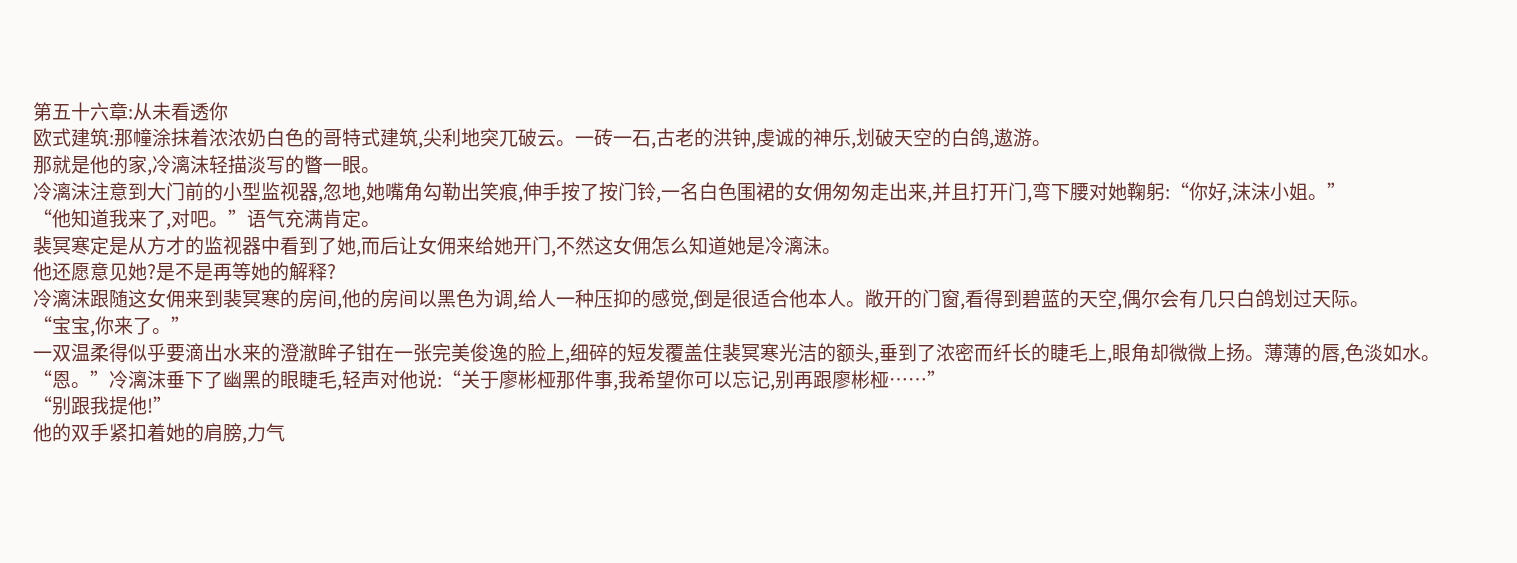第五十六章:从未看透你
欧式建筑:那幢涂抹着浓浓奶白色的哥特式建筑,尖利地突兀破云。一砖一石,古老的洪钟,虔诚的神乐,划破天空的白鸽,遨游。
那就是他的家,冷漓沫轻描淡写的瞥一眼。
冷漓沫注意到大门前的小型监视器,忽地,她嘴角勾勒出笑痕,伸手按了按门铃,一名白色围裙的女佣匆匆走出来,并且打开门,弯下腰对她鞠躬:“你好,沫沫小姐。”
“他知道我来了,对吧。”语气充满肯定。
裴冥寒定是从方才的监视器中看到了她,而后让女佣来给她开门,不然这女佣怎么知道她是冷漓沫。
他还愿意见她?是不是再等她的解释?
冷漓沫跟随这女佣来到裴冥寒的房间,他的房间以黑色为调,给人一种压抑的感觉,倒是很适合他本人。敞开的门窗,看得到碧蓝的天空,偶尔会有几只白鸽划过天际。
“宝宝,你来了。”
一双温柔得似乎要滴出水来的澄澈眸子钳在一张完美俊逸的脸上,细碎的短发覆盖住裴冥寒光洁的额头,垂到了浓密而纤长的睫毛上,眼角却微微上扬。薄薄的唇,色淡如水。
“恩。”冷漓沫垂下了幽黑的眼睫毛,轻声对他说:“关于廖彬桠那件事,我希望你可以忘记,别再跟廖彬桠……”
“别跟我提他!”
他的双手紧扣着她的肩膀,力气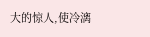大的惊人,使冷漓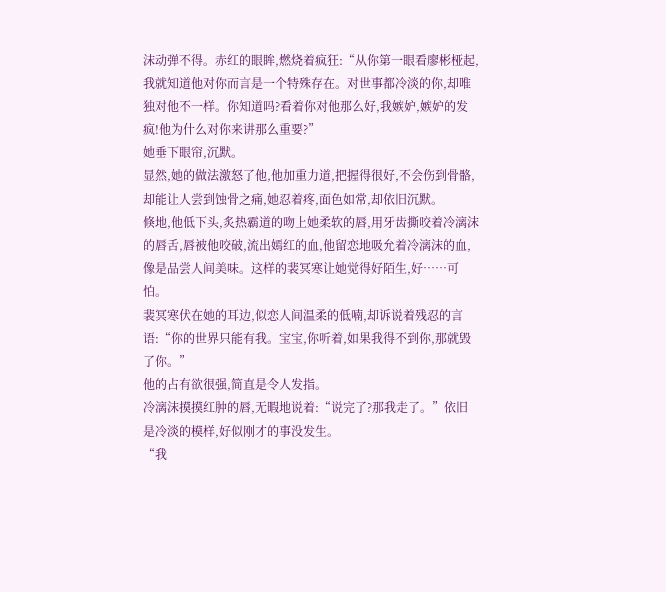沫动弹不得。赤红的眼眸,燃烧着疯狂:“从你第一眼看廖彬桠起,我就知道他对你而言是一个特殊存在。对世事都冷淡的你,却唯独对他不一样。你知道吗?看着你对他那么好,我嫉妒,嫉妒的发疯!他为什么对你来讲那么重要?”
她垂下眼帘,沉默。
显然,她的做法激怒了他,他加重力道,把握得很好,不会伤到骨骼,却能让人尝到蚀骨之痛,她忍着疼,面色如常,却依旧沉默。
倏地,他低下头,炙热霸道的吻上她柔软的唇,用牙齿撕咬着冷漓沫的唇舌,唇被他咬破,流出嫣红的血,他留恋地吸允着冷漓沫的血,像是品尝人间美味。这样的裴冥寒让她觉得好陌生,好……可怕。
裴冥寒伏在她的耳边,似恋人间温柔的低喃,却诉说着残忍的言语:“你的世界只能有我。宝宝,你听着,如果我得不到你,那就毁了你。”
他的占有欲很强,简直是令人发指。
冷漓沫摸摸红肿的唇,无暇地说着:“说完了?那我走了。”依旧是冷淡的模样,好似刚才的事没发生。
“我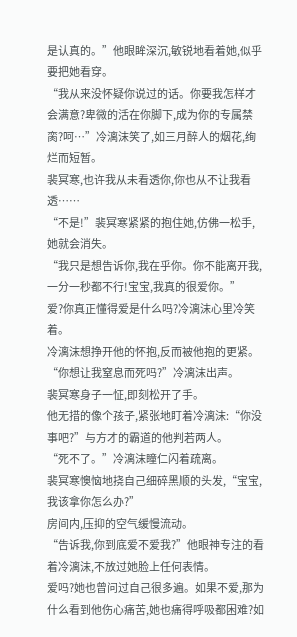是认真的。”他眼眸深沉,敏锐地看着她,似乎要把她看穿。
“我从来没怀疑你说过的话。你要我怎样才会满意?卑微的活在你脚下,成为你的专属禁 脔?呵…”冷漓沫笑了,如三月醉人的烟花,绚烂而短暂。
裴冥寒,也许我从未看透你,你也从不让我看透……
“不是!”裴冥寒紧紧的抱住她,仿佛一松手,她就会消失。
“我只是想告诉你,我在乎你。你不能离开我,一分一秒都不行!宝宝,我真的很爱你。”
爱?你真正懂得爱是什么吗?冷漓沫心里冷笑着。
冷漓沫想挣开他的怀抱,反而被他抱的更紧。
“你想让我窒息而死吗?”冷漓沫出声。
裴冥寒身子一怔,即刻松开了手。
他无措的像个孩子,紧张地盯着冷漓沫:“你没事吧?”与方才的霸道的他判若两人。
“死不了。”冷漓沫瞳仁闪着疏离。
裴冥寒懊恼地挠自己细碎黑顺的头发,“宝宝,我该拿你怎么办?”
房间内,压抑的空气缓慢流动。
“告诉我,你到底爱不爱我?”他眼神专注的看着冷漓沫,不放过她脸上任何表情。
爱吗?她也曾问过自己很多遍。如果不爱,那为什么看到他伤心痛苦,她也痛得呼吸都困难?如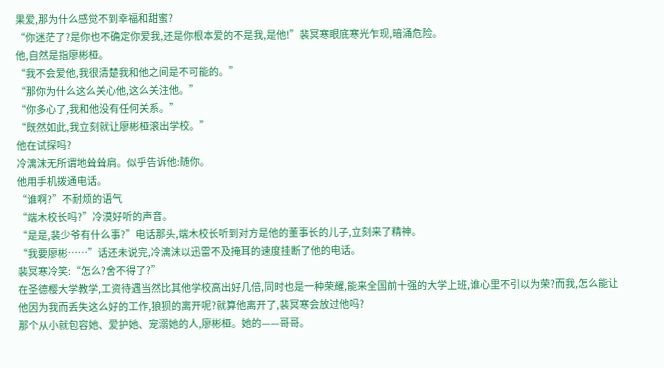果爱,那为什么感觉不到幸福和甜蜜?
“你迷茫了?是你也不确定你爱我,还是你根本爱的不是我,是他!”裴冥寒眼底寒光乍现,暗涌危险。
他,自然是指廖彬桠。
“我不会爱他,我很清楚我和他之间是不可能的。”
“那你为什么这么关心他,这么关注他。”
“你多心了,我和他没有任何关系。”
“既然如此,我立刻就让廖彬桠滚出学校。”
他在试探吗?
冷漓沫无所谓地耸耸肩。似乎告诉他:随你。
他用手机拨通电话。
“谁啊?”不耐烦的语气
“端木校长吗?”冷漠好听的声音。
“是是,裴少爷有什么事?”电话那头,端木校长听到对方是他的董事长的儿子,立刻来了精神。
“我要廖彬……”话还未说完,冷漓沫以迅雷不及掩耳的速度挂断了他的电话。
裴冥寒冷笑:“怎么?舍不得了?”
在圣德樱大学教学,工资待遇当然比其他学校高出好几倍,同时也是一种荣耀,能来全国前十强的大学上班,谁心里不引以为荣?而我,怎么能让他因为我而丢失这么好的工作,狼狈的离开呢?就算他离开了,裴冥寒会放过他吗?
那个从小就包容她、爱护她、宠溺她的人,廖彬桠。她的——哥哥。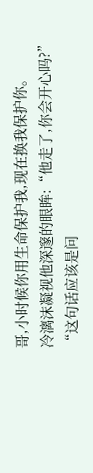哥,小时候你用生命保护我,现在换我保护你。
冷漓沫凝视他深邃的眼眸:“他走了,你会开心吗?”
“这句话应该是问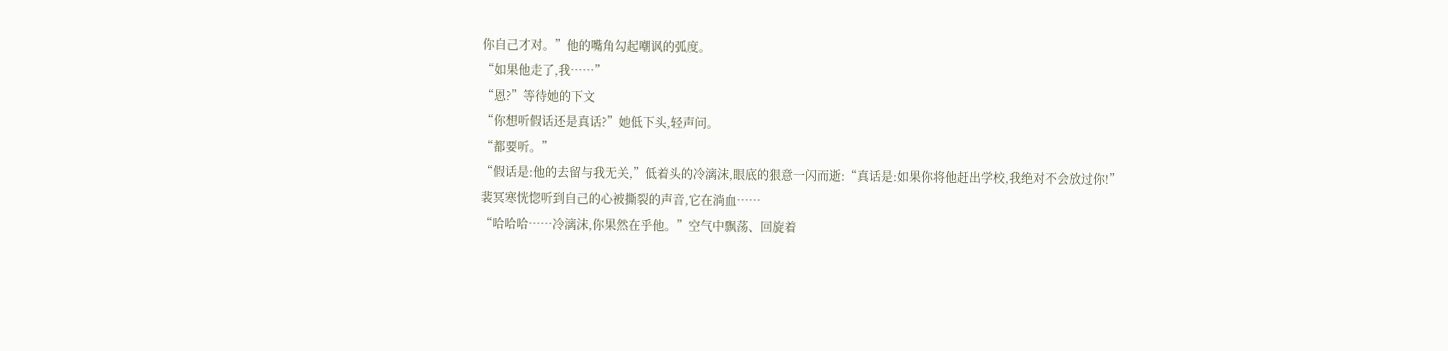你自己才对。”他的嘴角勾起嘲讽的弧度。
“如果他走了,我……”
“恩?”等待她的下文
“你想听假话还是真话?”她低下头,轻声问。
“都要听。”
“假话是:他的去留与我无关,”低着头的冷漓沫,眼底的狠意一闪而逝:“真话是:如果你将他赶出学校,我绝对不会放过你!”
裴冥寒恍惚听到自己的心被撕裂的声音,它在淌血……
“哈哈哈……冷漓沫,你果然在乎他。”空气中飘荡、回旋着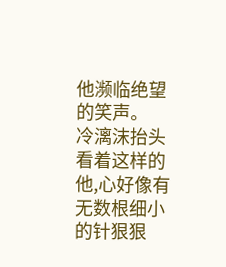他濒临绝望的笑声。
冷漓沫抬头看着这样的他,心好像有无数根细小的针狠狠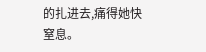的扎进去,痛得她快窒息。